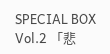SPECIAL BOX Vol.2 「悲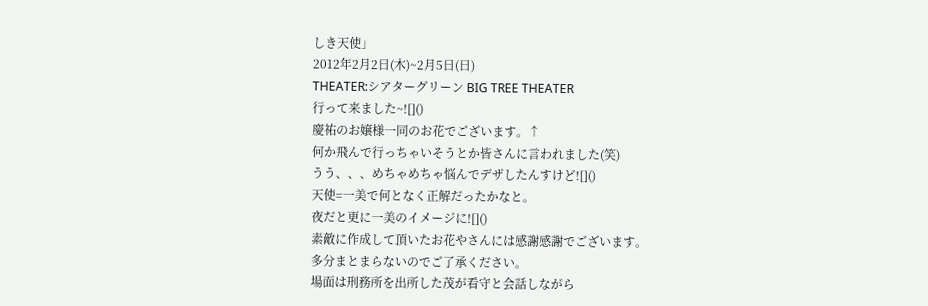しき天使」
2012年2月2日(木)~2月5日(日)
THEATER:シアターグリーン BIG TREE THEATER
行って来ました~![]()
慶祐のお嬢様一同のお花でございます。↑
何か飛んで行っちゃいそうとか皆さんに言われました(笑)
うう、、、めちゃめちゃ悩んでデザしたんすけど![]()
天使=一美で何となく正解だったかなと。
夜だと更に一美のイメージに![]()
素敵に作成して頂いたお花やさんには感謝感謝でございます。
多分まとまらないのでご了承ください。
場面は刑務所を出所した茂が看守と会話しながら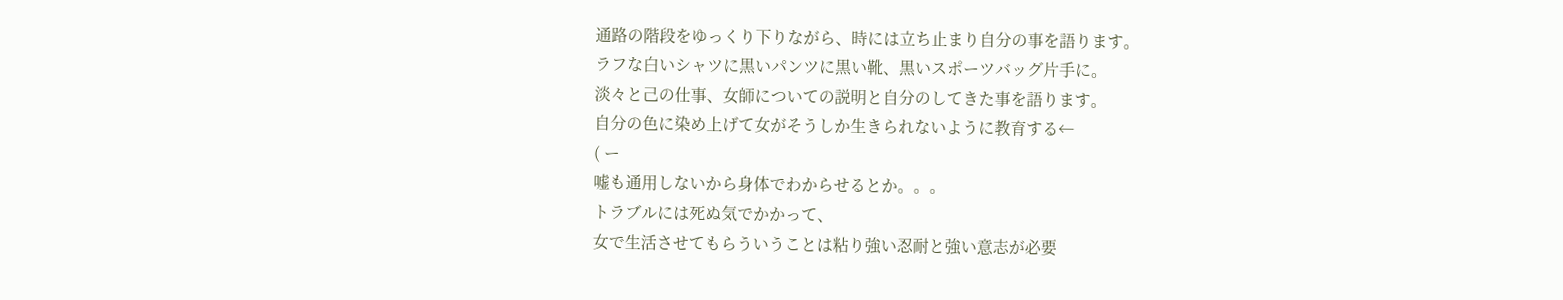通路の階段をゆっくり下りながら、時には立ち止まり自分の事を語ります。
ラフな白いシャツに黒いパンツに黒い靴、黒いスポーツバッグ片手に。
淡々と己の仕事、女師についての説明と自分のしてきた事を語ります。
自分の色に染め上げて女がそうしか生きられないように教育する←
( ー
嘘も通用しないから身体でわからせるとか。。。
トラブルには死ぬ気でかかって、
女で生活させてもらういうことは粘り強い忍耐と強い意志が必要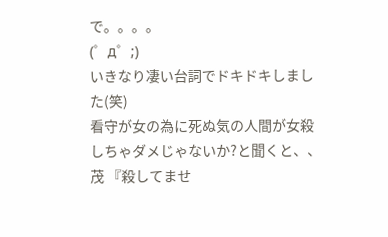で。。。。
(゜д゜;)
いきなり凄い台詞でドキドキしました(笑)
看守が女の為に死ぬ気の人間が女殺しちゃダメじゃないか?と聞くと、、
茂 『殺してませ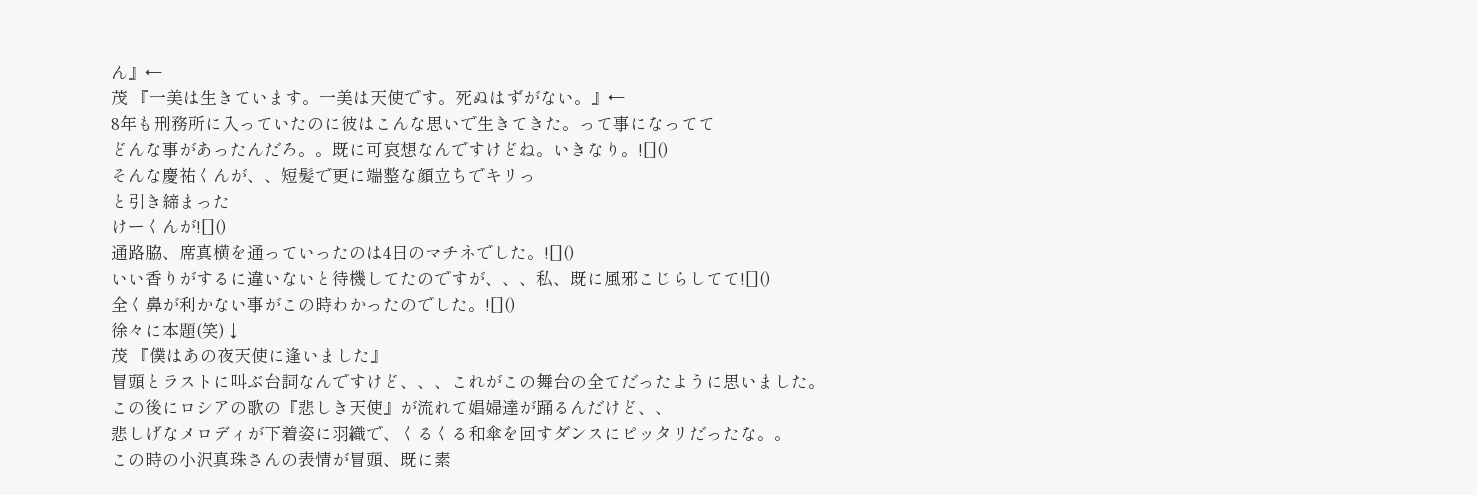ん』←
茂 『一美は生きています。一美は天使です。死ぬはずがない。』←
8年も刑務所に入っていたのに彼はこんな思いで生きてきた。って事になってて
どんな事があったんだろ。。既に可哀想なんですけどね。いきなり。![]()
そんな慶祐くんが、、短髪で更に端整な顔立ちでキリっ
と引き締まった
けーくんが![]()
通路脇、席真横を通っていったのは4日のマチネでした。![]()
いい香りがするに違いないと待機してたのですが、、、私、既に風邪こじらしてて![]()
全く鼻が利かない事がこの時わかったのでした。![]()
徐々に本題(笑)↓
茂 『僕はあの夜天使に逢いました』
冒頭とラストに叫ぶ台詞なんですけど、、、これがこの舞台の全てだったように思いました。
この後にロシアの歌の『悲しき天使』が流れて娼婦達が踊るんだけど、、
悲しげなメロディが下着姿に羽織で、くるくる和傘を回すダンスにピッタリだったな。。
この時の小沢真珠さんの表情が冒頭、既に素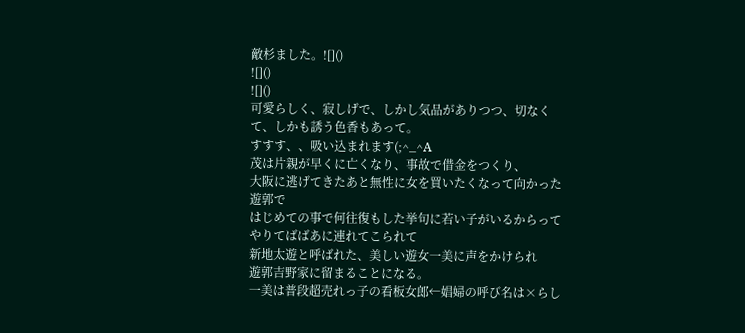敵杉ました。![]()
![]()
![]()
可愛らしく、寂しげで、しかし気品がありつつ、切なくて、しかも誘う色香もあって。
すすす、、吸い込まれます(;^_^A
茂は片親が早くに亡くなり、事故で借金をつくり、
大阪に逃げてきたあと無性に女を買いたくなって向かった遊郭で
はじめての事で何往復もした挙句に若い子がいるからって
やりてばばあに連れてこられて
新地太遊と呼ばれた、美しい遊女一美に声をかけられ
遊郭吉野家に留まることになる。
一美は普段超売れっ子の看板女郎←娼婦の呼び名は×らし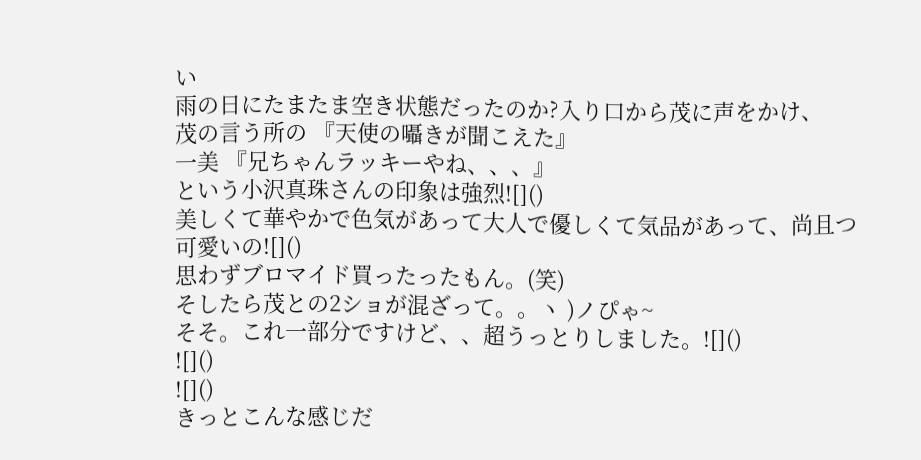い
雨の日にたまたま空き状態だったのか?入り口から茂に声をかけ、
茂の言う所の 『天使の囁きが聞こえた』
一美 『兄ちゃんラッキーやね、、、』
という小沢真珠さんの印象は強烈![]()
美しくて華やかで色気があって大人で優しくて気品があって、尚且つ可愛いの![]()
思わずブロマイド買ったったもん。(笑)
そしたら茂との2ショが混ざって。。ヽ )ノぴゃ~
そそ。これ一部分ですけど、、超うっとりしました。![]()
![]()
![]()
きっとこんな感じだ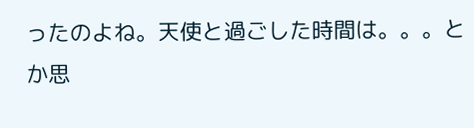ったのよね。天使と過ごした時間は。。。とか思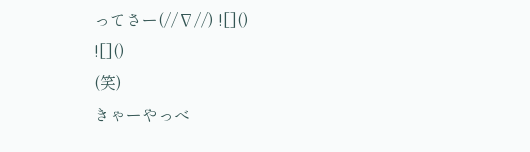ってさー(//∇//) ![]()
![]()
(笑)
きゃーやっべ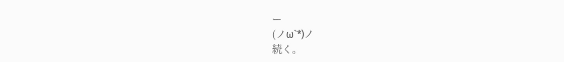ー
(ノω`*)ノ
続く。